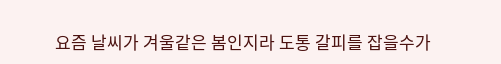요즘 날씨가 겨울같은 봄인지라 도통 갈피를 잡을수가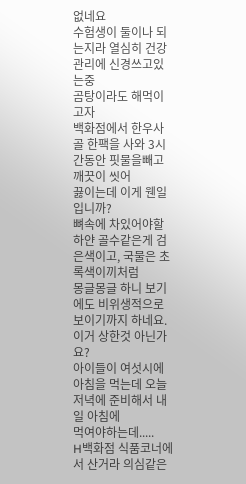없네요
수험생이 둘이나 되는지라 열심히 건강관리에 신경쓰고있는중
곰탕이라도 해먹이고자
백화점에서 한우사골 한팩을 사와 3시간동안 핏물을빼고 깨끗이 씻어
끓이는데 이게 웬일입니까?
뼈속에 차있어야할 하얀 골수같은게 검은색이고, 국물은 초록색이끼처럼
몽글몽글 하니 보기에도 비위생적으로 보이기까지 하네요.
이거 상한것 아닌가요?
아이들이 여섯시에 아침을 먹는데 오늘 저녁에 준비해서 내일 아침에
먹여야하는데.....
H백화점 식품코너에서 산거라 의심같은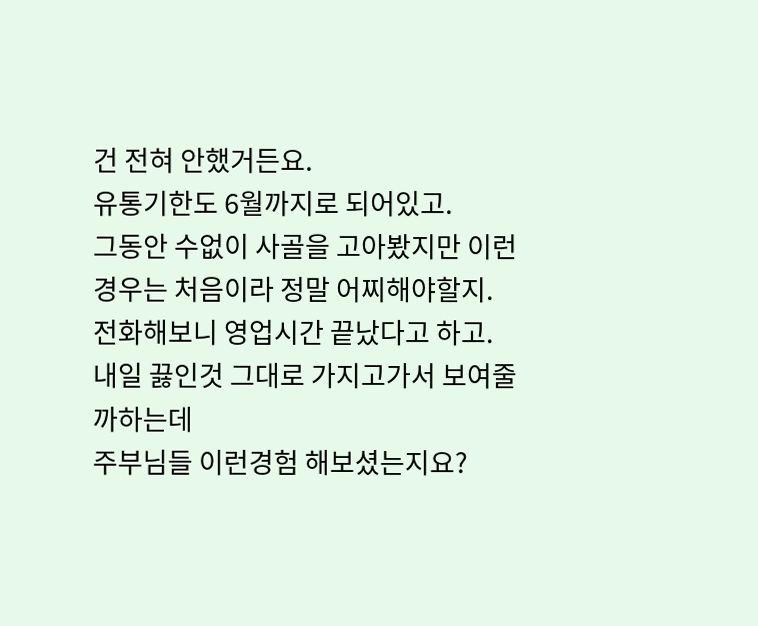건 전혀 안했거든요.
유통기한도 6월까지로 되어있고.
그동안 수없이 사골을 고아봤지만 이런경우는 처음이라 정말 어찌해야할지.
전화해보니 영업시간 끝났다고 하고.
내일 끓인것 그대로 가지고가서 보여줄까하는데
주부님들 이런경험 해보셨는지요?